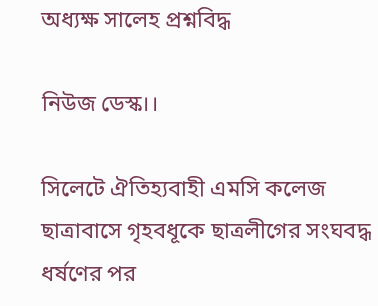অধ্যক্ষ সালেহ প্রশ্নবিদ্ধ

নিউজ ডেস্ক।।

সিলেটে ঐতিহ্যবাহী এমসি কলেজ ছাত্রাবাসে গৃহবধূকে ছাত্রলীগের সংঘবদ্ধ ধর্ষণের পর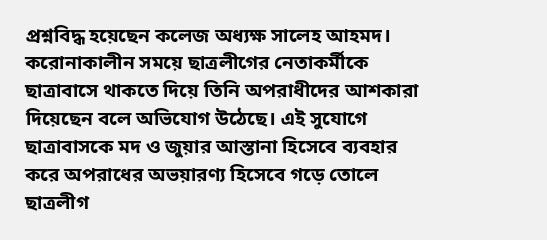প্রশ্নবিদ্ধ হয়েছেন কলেজ অধ্যক্ষ সালেহ আহমদ। করোনাকালীন সময়ে ছাত্রলীগের নেতাকর্মীকে ছাত্রাবাসে থাকতে দিয়ে তিনি অপরাধীদের আশকারা দিয়েছেন বলে অভিযোগ উঠেছে। এই সুযোগে ছাত্রাবাসকে মদ ও জুয়ার আস্তানা হিসেবে ব্যবহার করে অপরাধের অভয়ারণ্য হিসেবে গড়ে তোলে ছাত্রলীগ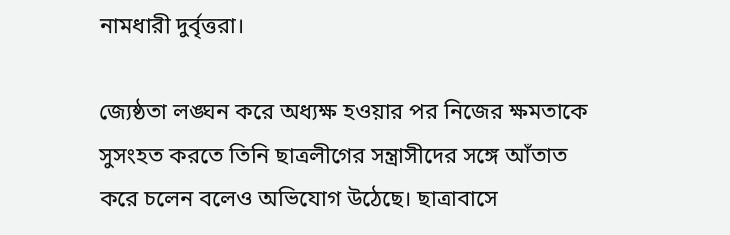নামধারী দুর্বৃত্তরা।

জ্যেষ্ঠতা লঙ্ঘন করে অধ্যক্ষ হওয়ার পর নিজের ক্ষমতাকে সুসংহত করতে তিনি ছাত্রলীগের সন্ত্রাসীদের সঙ্গে আঁতাত করে চলেন বলেও অভিযোগ উঠেছে। ছাত্রাবাসে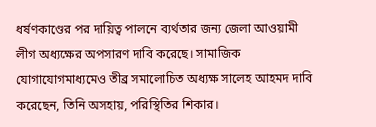ধর্ষণকাণ্ডের পর দায়িত্ব পালনে ব্যর্থতার জন্য জেলা আওয়ামী লীগ অধ্যক্ষের অপসারণ দাবি করেছে। সামাজিক যোগাযোগমাধ্যমেও তীব্র সমালোচিত অধ্যক্ষ সালেহ আহমদ দাবি করেছেন, তিনি অসহায়, পরিস্থিতির শিকার।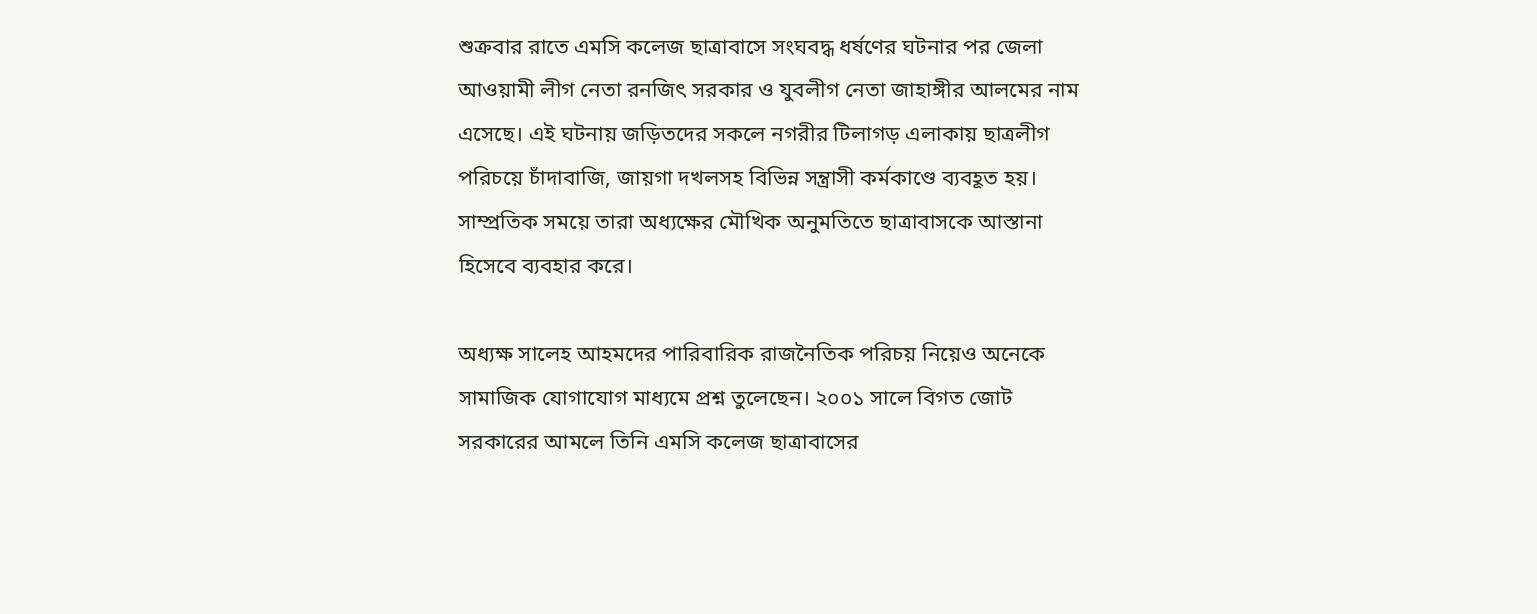শুক্রবার রাতে এমসি কলেজ ছাত্রাবাসে সংঘবদ্ধ ধর্ষণের ঘটনার পর জেলা আওয়ামী লীগ নেতা রনজিৎ সরকার ও যুবলীগ নেতা জাহাঙ্গীর আলমের নাম এসেছে। এই ঘটনায় জড়িতদের সকলে নগরীর টিলাগড় এলাকায় ছাত্রলীগ পরিচয়ে চাঁদাবাজি, জায়গা দখলসহ বিভিন্ন সন্ত্রাসী কর্মকাণ্ডে ব্যবহূত হয়। সাম্প্রতিক সময়ে তারা অধ্যক্ষের মৌখিক অনুমতিতে ছাত্রাবাসকে আস্তানা হিসেবে ব্যবহার করে।

অধ্যক্ষ সালেহ আহমদের পারিবারিক রাজনৈতিক পরিচয় নিয়েও অনেকে সামাজিক যোগাযোগ মাধ্যমে প্রশ্ন তুলেছেন। ২০০১ সালে বিগত জোট সরকারের আমলে তিনি এমসি কলেজ ছাত্রাবাসের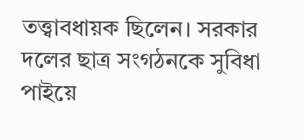তত্ত্বাবধায়ক ছিলেন। সরকার দলের ছাত্র সংগঠনকে সুবিধা পাইয়ে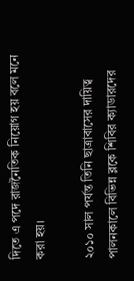দিতে এ পদে রাজনৈতিক নিয়োগ হয় বলে মনে করা হয়।

২০১০ সাল পর্যন্ত তিনি ছাত্রাবাসের দায়িত্ব পালনকালে বিভিন্ন ব্লকে শিবির ক্যাডারদের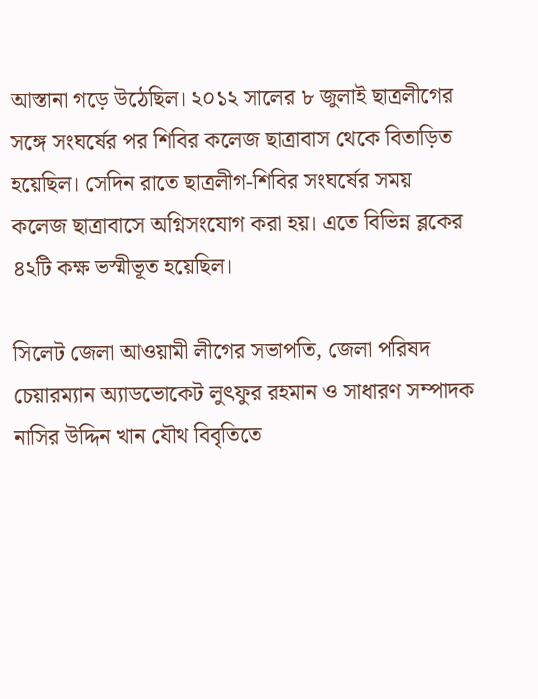আস্তানা গড়ে উঠেছিল। ২০১২ সালের ৮ জুলাই ছাত্রলীগের সঙ্গে সংঘর্ষের পর শিবির কলেজ ছাত্রাবাস থেকে বিতাড়িত হয়েছিল। সেদিন রাতে ছাত্রলীগ-শিবির সংঘর্ষের সময় কলেজ ছাত্রাবাসে অগ্নিসংযোগ করা হয়। এতে বিভিন্ন ব্লকের ৪২টি কক্ষ ভস্মীভূত হয়েছিল।

সিলেট জেলা আওয়ামী লীগের সভাপতি, জেলা পরিষদ চেয়ারম্যান অ্যাডভোকেট লুৎফুর রহমান ও সাধারণ সম্পাদক নাসির উদ্দিন খান যৌথ বিবৃতিতে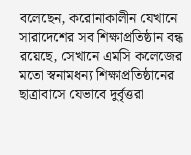বলেছেন, করোনাকালীন যেখানে সারাদেশের সব শিক্ষাপ্রতিষ্ঠান বন্ধ রয়েছে, সেখানে এমসি কলেজের মতো স্বনামধন্য শিক্ষাপ্রতিষ্ঠানের ছাত্রাবাসে যেভাবে দুর্বৃত্তরা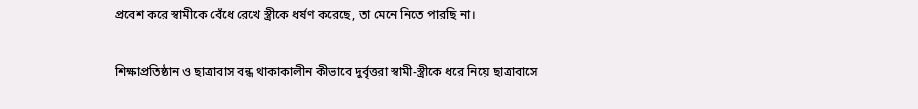প্রবেশ করে স্বামীকে বেঁধে রেখে স্ত্রীকে ধর্ষণ করেছে, তা মেনে নিতে পারছি না।

শিক্ষাপ্রতিষ্ঠান ও ছাত্রাবাস বন্ধ থাকাকালীন কীভাবে দুর্বৃত্তরা স্বামী-স্ত্রীকে ধরে নিয়ে ছাত্রাবাসে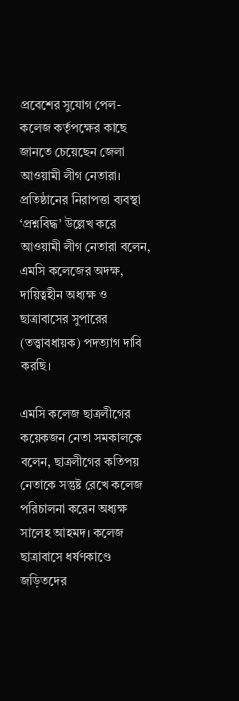প্রবেশের সুযোগ পেল- কলেজ কর্তৃপক্ষের কাছে জানতে চেয়েছেন জেলা আওয়ামী লীগ নেতারা। প্রতিষ্ঠানের নিরাপত্তা ব্যবস্থা ‘প্রশ্নবিদ্ধ’ উল্লেখ করে আওয়ামী লীগ নেতারা বলেন, এমসি কলেজের অদক্ষ, দায়িত্বহীন অধ্যক্ষ ও ছাত্রাবাসের সুপারের (তত্ত্বাবধায়ক) পদত্যাগ দাবি করছি।

এমসি কলেজ ছাত্রলীগের কয়েকজন নেতা সমকালকে বলেন, ছাত্রলীগের কতিপয় নেতাকে সন্তুষ্ট রেখে কলেজ পরিচালনা করেন অধ্যক্ষ সালেহ আহমদ। কলেজ ছাত্রাবাসে ধর্ষণকাণ্ডে জড়িতদের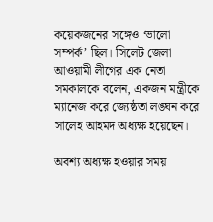কয়েকজনের সঙ্গেও ‘ভালো সম্পর্ক’ ছিল। সিলেট জেলা আওয়ামী লীগের এক নেতা সমকালকে বলেন, একজন মন্ত্রীকে ম্যানেজ করে জ্যেষ্ঠতা লঙ্ঘন করে সালেহ আহমদ অধ্যক্ষ হয়েছেন।

অবশ্য অধ্যক্ষ হওয়ার সময়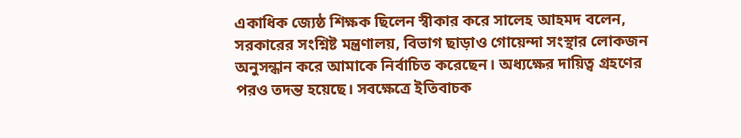একাধিক জ্যেষ্ঠ শিক্ষক ছিলেন স্বীকার করে সালেহ আহমদ বলেন, সরকারের সংশ্নিষ্ট মন্ত্রণালয়, বিভাগ ছাড়াও গোয়েন্দা সংস্থার লোকজন অনুসন্ধান করে আমাকে নির্বাচিত করেছেন। অধ্যক্ষের দায়িত্ব গ্রহণের পরও তদন্ত হয়েছে। সবক্ষেত্রে ইতিবাচক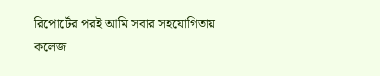রিপোর্টের পরই আমি সবার সহযোগিতায় কলেজ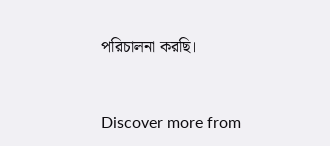পরিচালনা করছি।


Discover more from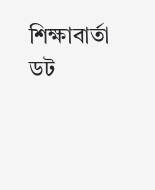শিক্ষাবার্তা ডট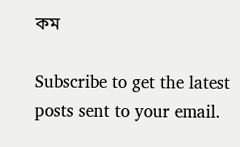কম

Subscribe to get the latest posts sent to your email.